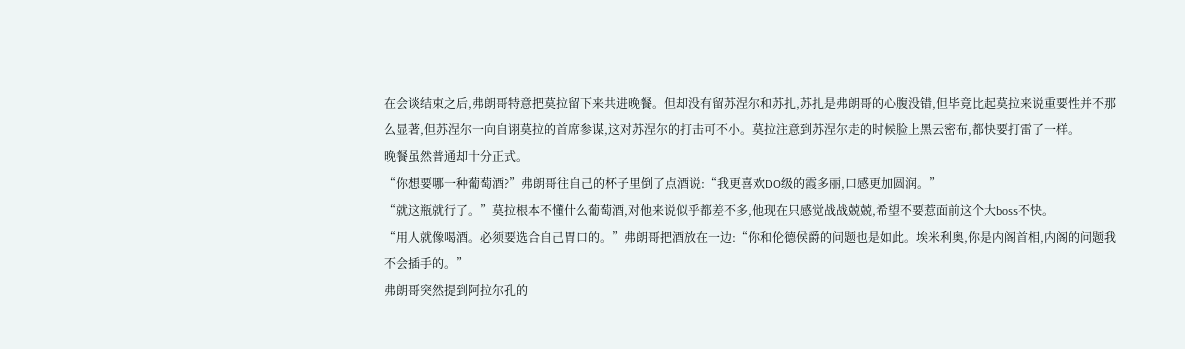在会谈结束之后,弗朗哥特意把莫拉留下来共进晚餐。但却没有留苏涅尔和苏扎,苏扎是弗朗哥的心腹没错,但毕竟比起莫拉来说重要性并不那么显著,但苏涅尔一向自诩莫拉的首席参谋,这对苏涅尔的打击可不小。莫拉注意到苏涅尔走的时候脸上黑云密布,都快要打雷了一样。
晚餐虽然普通却十分正式。
“你想要哪一种葡萄酒?”弗朗哥往自己的杯子里倒了点酒说:“我更喜欢DO级的霞多丽,口感更加圆润。”
“就这瓶就行了。”莫拉根本不懂什么葡萄酒,对他来说似乎都差不多,他现在只感觉战战兢兢,希望不要惹面前这个大boss不快。
“用人就像喝酒。必须要选合自己胃口的。”弗朗哥把酒放在一边:“你和伦德侯爵的问题也是如此。埃米利奥,你是内阁首相,内阁的问题我不会插手的。”
弗朗哥突然提到阿拉尔孔的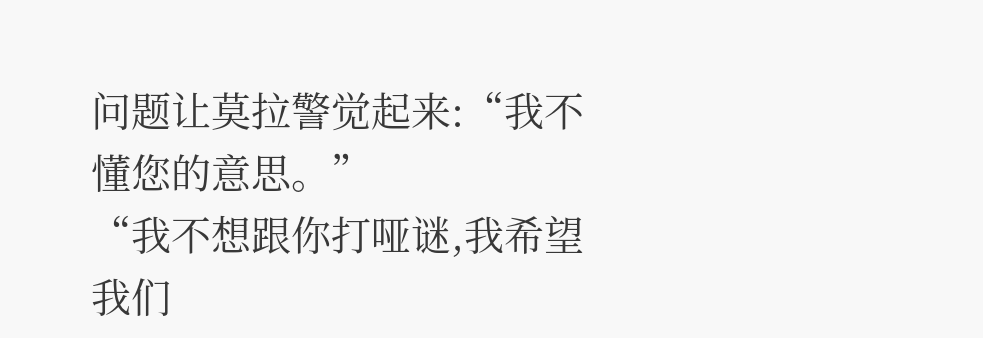问题让莫拉警觉起来:“我不懂您的意思。”
“我不想跟你打哑谜,我希望我们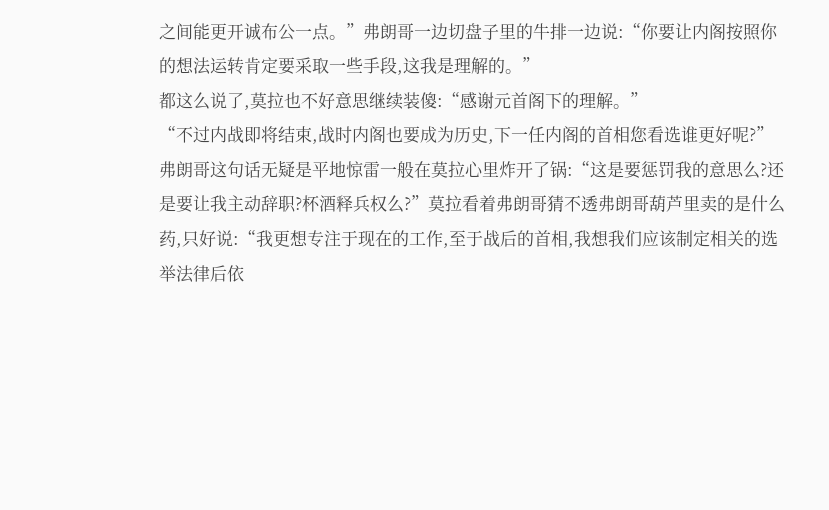之间能更开诚布公一点。”弗朗哥一边切盘子里的牛排一边说:“你要让内阁按照你的想法运转肯定要采取一些手段,这我是理解的。”
都这么说了,莫拉也不好意思继续装傻:“感谢元首阁下的理解。”
“不过内战即将结束,战时内阁也要成为历史,下一任内阁的首相您看选谁更好呢?”
弗朗哥这句话无疑是平地惊雷一般在莫拉心里炸开了锅:“这是要惩罚我的意思么?还是要让我主动辞职?杯酒释兵权么?”莫拉看着弗朗哥猜不透弗朗哥葫芦里卖的是什么药,只好说:“我更想专注于现在的工作,至于战后的首相,我想我们应该制定相关的选举法律后依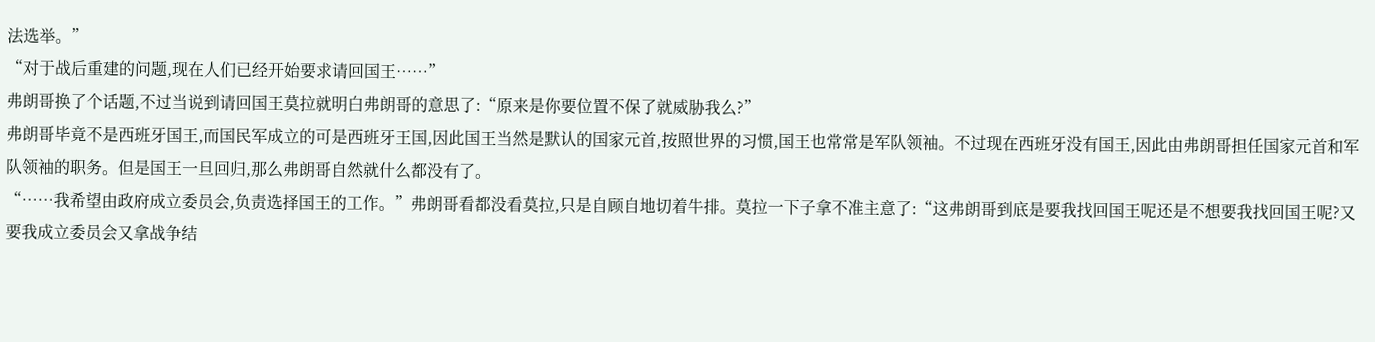法选举。”
“对于战后重建的问题,现在人们已经开始要求请回国王……”
弗朗哥换了个话题,不过当说到请回国王莫拉就明白弗朗哥的意思了:“原来是你要位置不保了就威胁我么?”
弗朗哥毕竟不是西班牙国王,而国民军成立的可是西班牙王国,因此国王当然是默认的国家元首,按照世界的习惯,国王也常常是军队领袖。不过现在西班牙没有国王,因此由弗朗哥担任国家元首和军队领袖的职务。但是国王一旦回归,那么弗朗哥自然就什么都没有了。
“……我希望由政府成立委员会,负责选择国王的工作。”弗朗哥看都没看莫拉,只是自顾自地切着牛排。莫拉一下子拿不准主意了:“这弗朗哥到底是要我找回国王呢还是不想要我找回国王呢?又要我成立委员会又拿战争结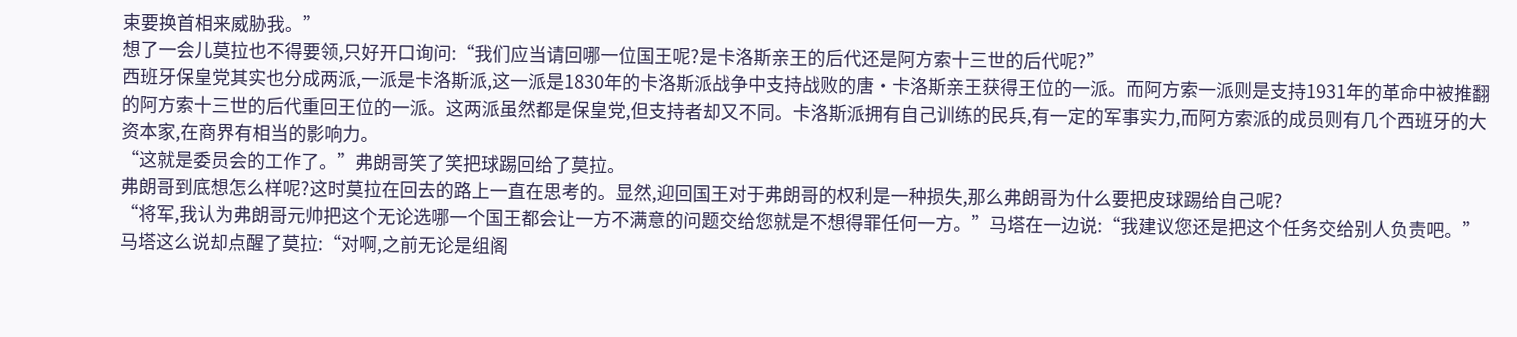束要换首相来威胁我。”
想了一会儿莫拉也不得要领,只好开口询问:“我们应当请回哪一位国王呢?是卡洛斯亲王的后代还是阿方索十三世的后代呢?”
西班牙保皇党其实也分成两派,一派是卡洛斯派,这一派是1830年的卡洛斯派战争中支持战败的唐·卡洛斯亲王获得王位的一派。而阿方索一派则是支持1931年的革命中被推翻的阿方索十三世的后代重回王位的一派。这两派虽然都是保皇党,但支持者却又不同。卡洛斯派拥有自己训练的民兵,有一定的军事实力,而阿方索派的成员则有几个西班牙的大资本家,在商界有相当的影响力。
“这就是委员会的工作了。”弗朗哥笑了笑把球踢回给了莫拉。
弗朗哥到底想怎么样呢?这时莫拉在回去的路上一直在思考的。显然,迎回国王对于弗朗哥的权利是一种损失,那么弗朗哥为什么要把皮球踢给自己呢?
“将军,我认为弗朗哥元帅把这个无论选哪一个国王都会让一方不满意的问题交给您就是不想得罪任何一方。”马塔在一边说:“我建议您还是把这个任务交给别人负责吧。”
马塔这么说却点醒了莫拉:“对啊,之前无论是组阁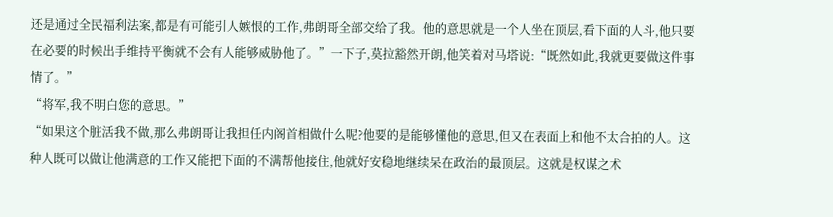还是通过全民福利法案,都是有可能引人嫉恨的工作,弗朗哥全部交给了我。他的意思就是一个人坐在顶层,看下面的人斗,他只要在必要的时候出手维持平衡就不会有人能够威胁他了。”一下子,莫拉豁然开朗,他笑着对马塔说:“既然如此,我就更要做这件事情了。”
“将军,我不明白您的意思。”
“如果这个脏活我不做,那么弗朗哥让我担任内阁首相做什么呢?他要的是能够懂他的意思,但又在表面上和他不太合拍的人。这种人既可以做让他满意的工作又能把下面的不满帮他接住,他就好安稳地继续呆在政治的最顶层。这就是权谋之术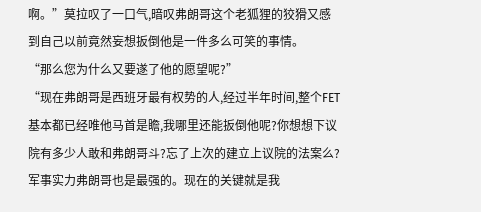啊。”莫拉叹了一口气,暗叹弗朗哥这个老狐狸的狡猾又感到自己以前竟然妄想扳倒他是一件多么可笑的事情。
“那么您为什么又要遂了他的愿望呢?”
“现在弗朗哥是西班牙最有权势的人,经过半年时间,整个FET基本都已经唯他马首是瞻,我哪里还能扳倒他呢?你想想下议院有多少人敢和弗朗哥斗?忘了上次的建立上议院的法案么?军事实力弗朗哥也是最强的。现在的关键就是我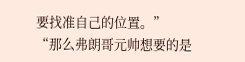要找准自己的位置。”
“那么弗朗哥元帅想要的是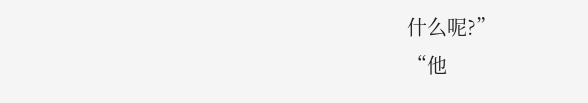什么呢?”
“他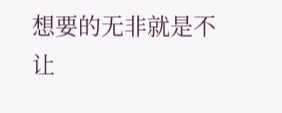想要的无非就是不让